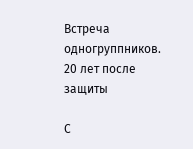Встреча одногруппников. 20 лет после защиты

С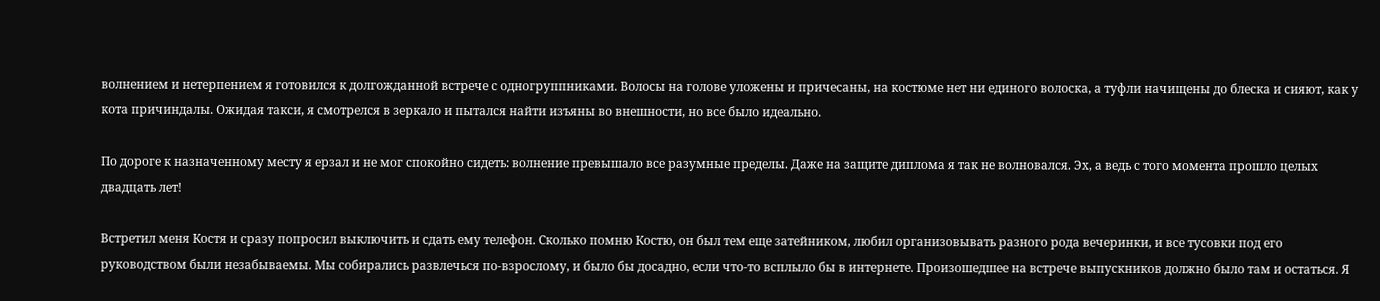волнением и нетерпением я готовился к долгожданной встрече с одногруппниками. Волосы на голове уложены и причесаны, на костюме нет ни единого волоска, а туфли начищены до блеска и сияют, как у кота причиндалы. Ожидая такси, я смотрелся в зеркало и пытался найти изъяны во внешности, но все было идеально.

По дороге к назначенному месту я ерзал и не мог спокойно сидеть: волнение превышало все разумные пределы. Даже на защите диплома я так не волновался. Эх, а ведь с того момента прошло целых двадцать лет!

Встретил меня Костя и сразу попросил выключить и сдать ему телефон. Сколько помню Костю, он был тем еще затейником, любил организовывать разного рода вечеринки, и все тусовки под его руководством были незабываемы. Мы собирались развлечься по-взрослому, и было бы досадно, если что-то всплыло бы в интернете. Произошедшее на встрече выпускников должно было там и остаться. Я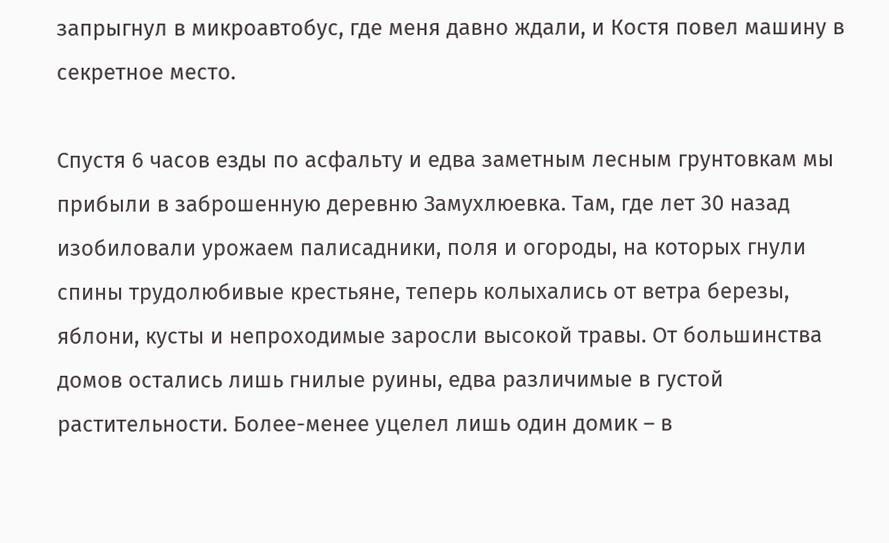запрыгнул в микроавтобус, где меня давно ждали, и Костя повел машину в секретное место.

Спустя 6 часов езды по асфальту и едва заметным лесным грунтовкам мы прибыли в заброшенную деревню Замухлюевка. Там, где лет 30 назад изобиловали урожаем палисадники, поля и огороды, на которых гнули спины трудолюбивые крестьяне, теперь колыхались от ветра березы, яблони, кусты и непроходимые заросли высокой травы. От большинства домов остались лишь гнилые руины, едва различимые в густой растительности. Более-менее уцелел лишь один домик – в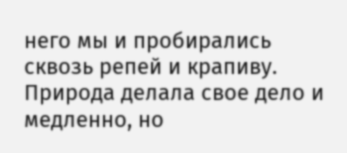него мы и пробирались сквозь репей и крапиву. Природа делала свое дело и медленно, но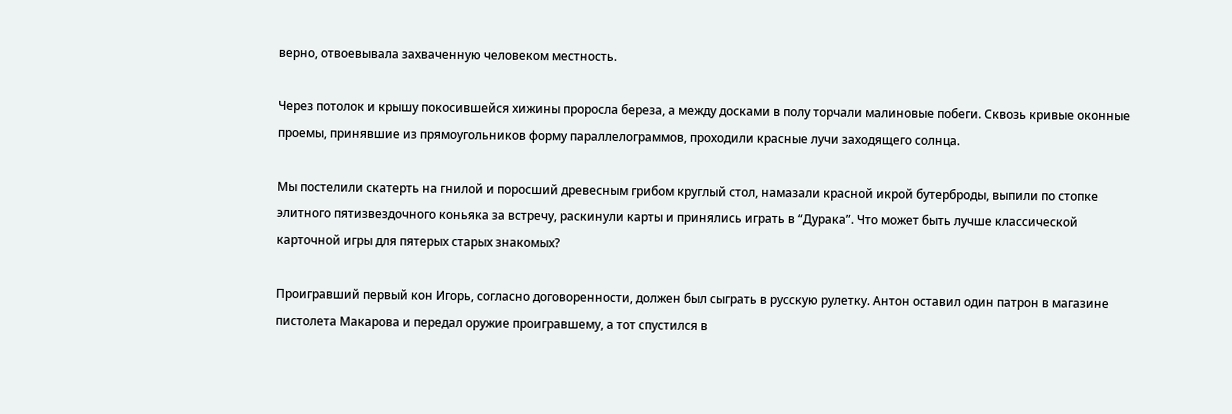верно, отвоевывала захваченную человеком местность.

Через потолок и крышу покосившейся хижины проросла береза, а между досками в полу торчали малиновые побеги. Сквозь кривые оконные проемы, принявшие из прямоугольников форму параллелограммов, проходили красные лучи заходящего солнца.

Мы постелили скатерть на гнилой и поросший древесным грибом круглый стол, намазали красной икрой бутерброды, выпили по стопке элитного пятизвездочного коньяка за встречу, раскинули карты и принялись играть в “Дурака”. Что может быть лучше классической карточной игры для пятерых старых знакомых?

Проигравший первый кон Игорь, согласно договоренности, должен был сыграть в русскую рулетку. Антон оставил один патрон в магазине пистолета Макарова и передал оружие проигравшему, а тот спустился в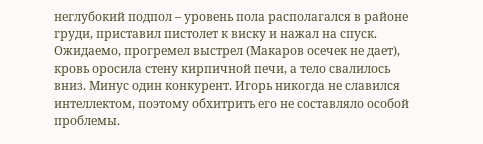неглубокий подпол – уровень пола располагался в районе груди, приставил пистолет к виску и нажал на спуск. Ожидаемо, прогремел выстрел (Макаров осечек не дает), кровь оросила стену кирпичной печи, а тело свалилось вниз. Минус один конкурент. Игорь никогда не славился интеллектом, поэтому обхитрить его не составляло особой проблемы.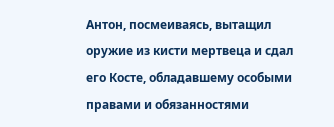Антон, посмеиваясь, вытащил оружие из кисти мертвеца и сдал его Косте, обладавшему особыми правами и обязанностями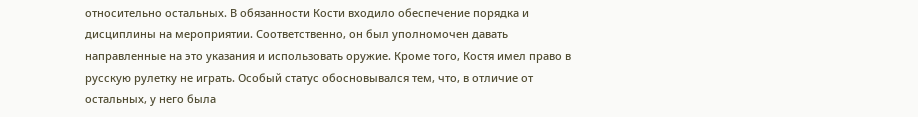относительно остальных. В обязанности Кости входило обеспечение порядка и дисциплины на мероприятии. Соответственно, он был уполномочен давать направленные на это указания и использовать оружие. Кроме того, Костя имел право в русскую рулетку не играть. Особый статус обосновывался тем, что, в отличие от остальных, у него была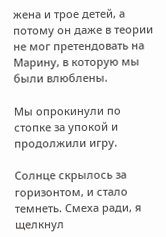жена и трое детей, а потому он даже в теории не мог претендовать на Марину, в которую мы были влюблены.

Мы опрокинули по стопке за упокой и продолжили игру.

Солнце скрылось за горизонтом, и стало темнеть. Смеха ради, я щелкнул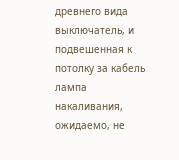древнего вида выключатель, и подвешенная к потолку за кабель лампа накаливания, ожидаемо, не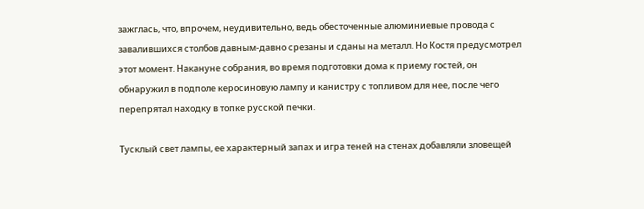зажглась, что, впрочем, неудивительно, ведь обесточенные алюминиевые провода с завалившихся столбов давным-давно срезаны и сданы на металл. Но Костя предусмотрел этот момент. Накануне собрания, во время подготовки дома к приему гостей, он обнаружил в подполе керосиновую лампу и канистру с топливом для нее, после чего перепрятал находку в топке русской печки.

Тусклый свет лампы, ее характерный запах и игра теней на стенах добавляли зловещей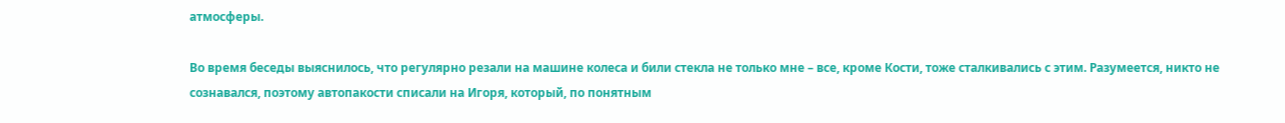атмосферы.

Во время беседы выяснилось, что регулярно резали на машине колеса и били стекла не только мне – все, кроме Кости, тоже сталкивались с этим. Разумеется, никто не сознавался, поэтому автопакости списали на Игоря, который, по понятным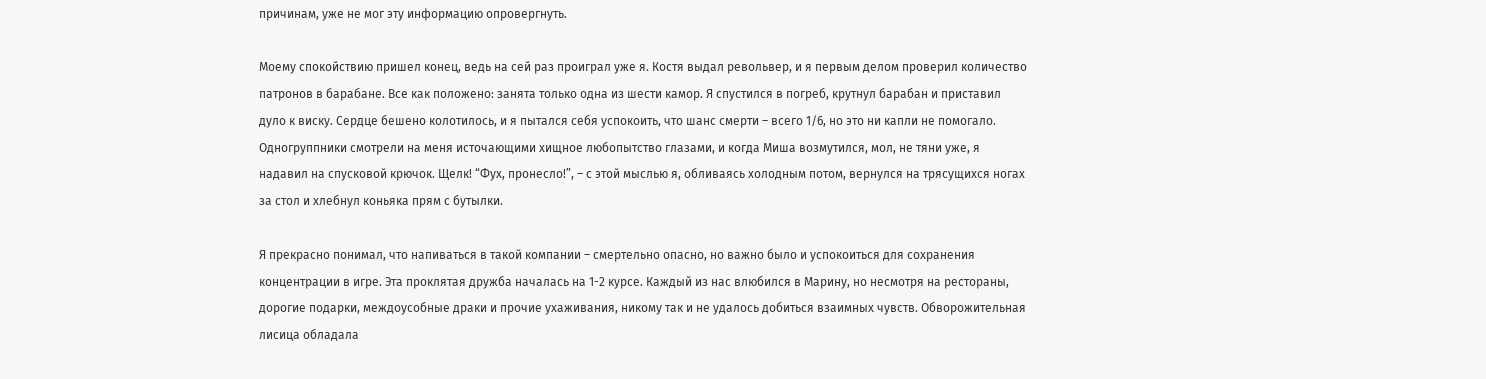причинам, уже не мог эту информацию опровергнуть.

Моему спокойствию пришел конец, ведь на сей раз проиграл уже я. Костя выдал револьвер, и я первым делом проверил количество патронов в барабане. Все как положено: занята только одна из шести камор. Я спустился в погреб, крутнул барабан и приставил дуло к виску. Сердце бешено колотилось, и я пытался себя успокоить, что шанс смерти – всего 1/6, но это ни капли не помогало. Одногруппники смотрели на меня источающими хищное любопытство глазами, и когда Миша возмутился, мол, не тяни уже, я надавил на спусковой крючок. Щелк! “Фух, пронесло!”, – с этой мыслью я, обливаясь холодным потом, вернулся на трясущихся ногах за стол и хлебнул коньяка прям с бутылки.

Я прекрасно понимал, что напиваться в такой компании – смертельно опасно, но важно было и успокоиться для сохранения концентрации в игре. Эта проклятая дружба началась на 1-2 курсе. Каждый из нас влюбился в Марину, но несмотря на рестораны, дорогие подарки, междоусобные драки и прочие ухаживания, никому так и не удалось добиться взаимных чувств. Обворожительная лисица обладала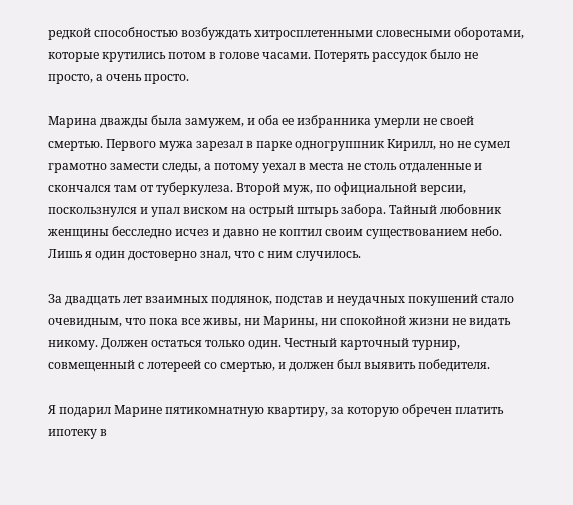редкой способностью возбуждать хитросплетенными словесными оборотами, которые крутились потом в голове часами. Потерять рассудок было не просто, а очень просто.

Марина дважды была замужем, и оба ее избранника умерли не своей смертью. Первого мужа зарезал в парке одногруппник Кирилл, но не сумел грамотно замести следы, а потому уехал в места не столь отдаленные и скончался там от туберкулеза. Второй муж, по официальной версии, поскользнулся и упал виском на острый штырь забора. Тайный любовник женщины бесследно исчез и давно не коптил своим существованием небо. Лишь я один достоверно знал, что с ним случилось.

За двадцать лет взаимных подлянок, подстав и неудачных покушений стало очевидным, что пока все живы, ни Марины, ни спокойной жизни не видать никому. Должен остаться только один. Честный карточный турнир, совмещенный с лотереей со смертью, и должен был выявить победителя.

Я подарил Марине пятикомнатную квартиру, за которую обречен платить ипотеку в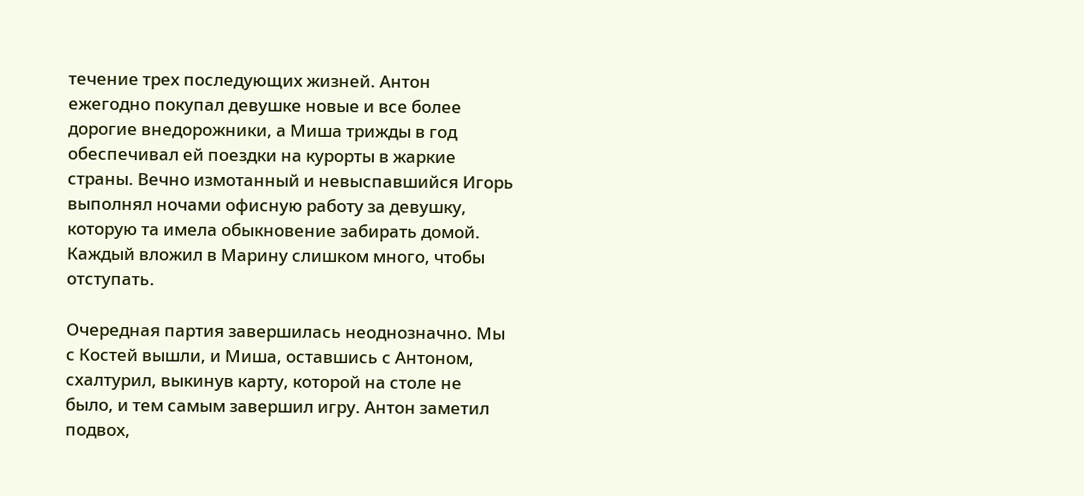течение трех последующих жизней. Антон ежегодно покупал девушке новые и все более дорогие внедорожники, а Миша трижды в год обеспечивал ей поездки на курорты в жаркие страны. Вечно измотанный и невыспавшийся Игорь выполнял ночами офисную работу за девушку, которую та имела обыкновение забирать домой. Каждый вложил в Марину слишком много, чтобы отступать.

Очередная партия завершилась неоднозначно. Мы с Костей вышли, и Миша, оставшись с Антоном, схалтурил, выкинув карту, которой на столе не было, и тем самым завершил игру. Антон заметил подвох,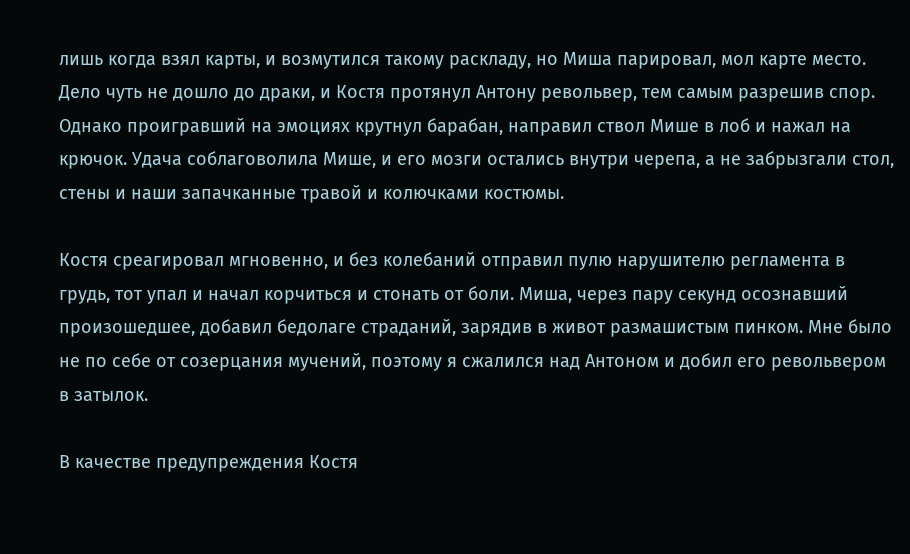лишь когда взял карты, и возмутился такому раскладу, но Миша парировал, мол карте место. Дело чуть не дошло до драки, и Костя протянул Антону револьвер, тем самым разрешив спор. Однако проигравший на эмоциях крутнул барабан, направил ствол Мише в лоб и нажал на крючок. Удача соблаговолила Мише, и его мозги остались внутри черепа, а не забрызгали стол, стены и наши запачканные травой и колючками костюмы.

Костя среагировал мгновенно, и без колебаний отправил пулю нарушителю регламента в грудь, тот упал и начал корчиться и стонать от боли. Миша, через пару секунд осознавший произошедшее, добавил бедолаге страданий, зарядив в живот размашистым пинком. Мне было не по себе от созерцания мучений, поэтому я сжалился над Антоном и добил его револьвером в затылок.

В качестве предупреждения Костя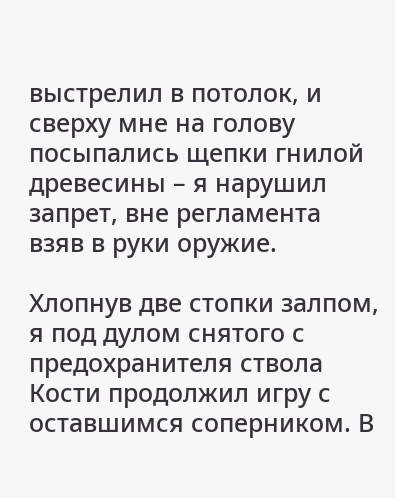выстрелил в потолок, и сверху мне на голову посыпались щепки гнилой древесины – я нарушил запрет, вне регламента взяв в руки оружие.

Хлопнув две стопки залпом, я под дулом снятого с предохранителя ствола Кости продолжил игру с оставшимся соперником. В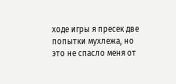ходе игры я пресек две попытки мухлежа, но это не спасло меня от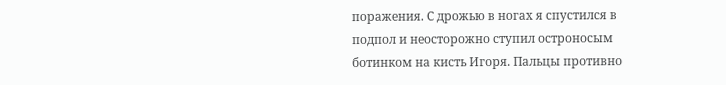поражения. С дрожью в ногах я спустился в подпол и неосторожно ступил остроносым ботинком на кисть Игоря. Пальцы противно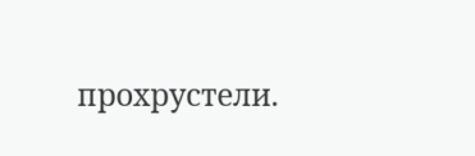прохрустели.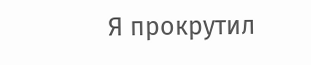Я прокрутил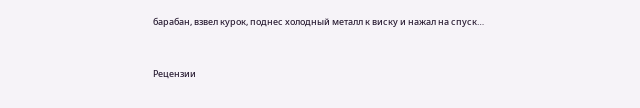барабан, взвел курок, поднес холодный металл к виску и нажал на спуск…


Рецензии